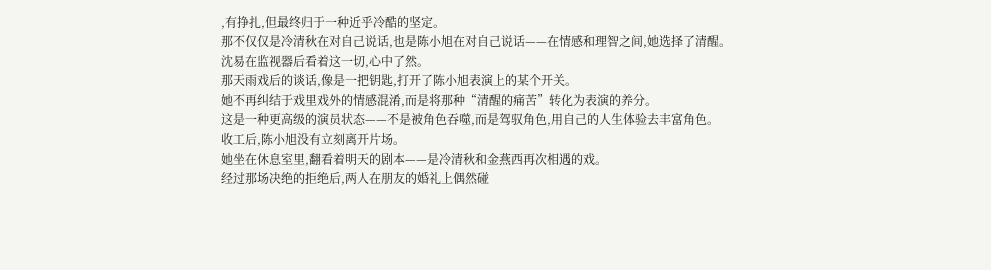,有挣扎,但最终归于一种近乎冷酷的坚定。
那不仅仅是冷清秋在对自己说话,也是陈小旭在对自己说话——在情感和理智之间,她选择了清醒。
沈易在监视器后看着这一切,心中了然。
那天雨戏后的谈话,像是一把钥匙,打开了陈小旭表演上的某个开关。
她不再纠结于戏里戏外的情感混淆,而是将那种“清醒的痛苦”转化为表演的养分。
这是一种更高级的演员状态——不是被角色吞噬,而是驾驭角色,用自己的人生体验去丰富角色。
收工后,陈小旭没有立刻离开片场。
她坐在休息室里,翻看着明天的剧本——是冷清秋和金燕西再次相遇的戏。
经过那场决绝的拒绝后,两人在朋友的婚礼上偶然碰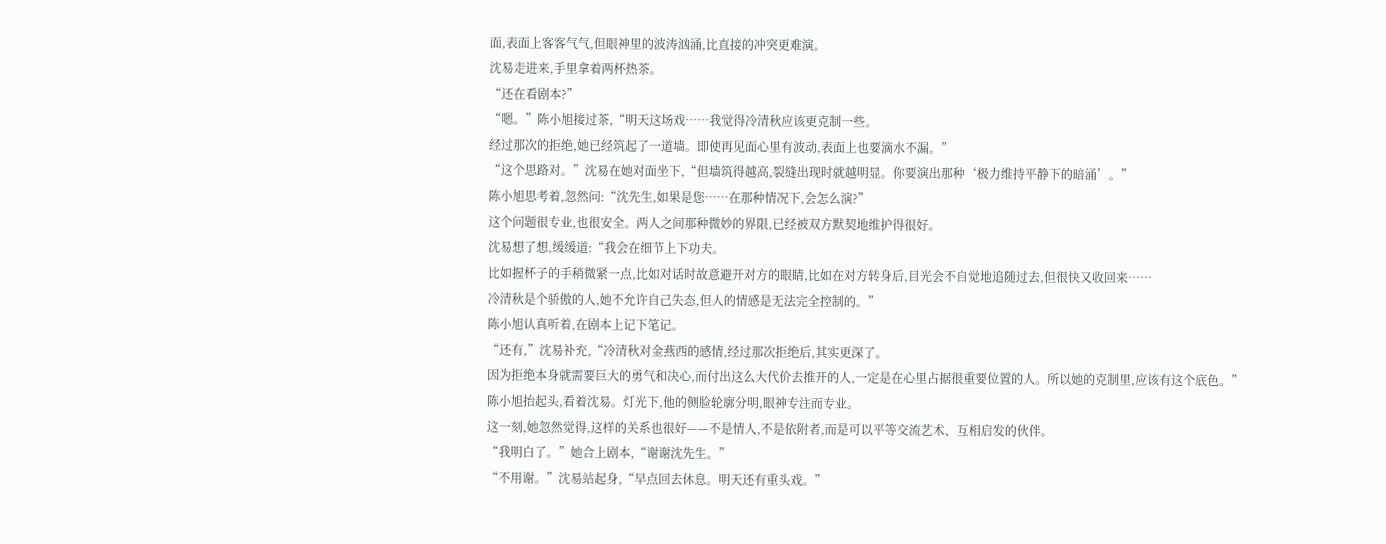面,表面上客客气气,但眼神里的波涛汹涌,比直接的冲突更难演。
沈易走进来,手里拿着两杯热茶。
“还在看剧本?”
“嗯。”陈小旭接过茶,“明天这场戏……我觉得冷清秋应该更克制一些。
经过那次的拒绝,她已经筑起了一道墙。即使再见面心里有波动,表面上也要滴水不漏。”
“这个思路对。”沈易在她对面坐下,“但墙筑得越高,裂缝出现时就越明显。你要演出那种‘极力维持平静下的暗涌’。”
陈小旭思考着,忽然问:“沈先生,如果是您……在那种情况下,会怎么演?”
这个问题很专业,也很安全。两人之间那种微妙的界限,已经被双方默契地维护得很好。
沈易想了想,缓缓道:“我会在细节上下功夫。
比如握杯子的手稍微紧一点,比如对话时故意避开对方的眼睛,比如在对方转身后,目光会不自觉地追随过去,但很快又收回来……
冷清秋是个骄傲的人,她不允许自己失态,但人的情感是无法完全控制的。”
陈小旭认真听着,在剧本上记下笔记。
“还有,”沈易补充,“冷清秋对金燕西的感情,经过那次拒绝后,其实更深了。
因为拒绝本身就需要巨大的勇气和决心,而付出这么大代价去推开的人,一定是在心里占据很重要位置的人。所以她的克制里,应该有这个底色。”
陈小旭抬起头,看着沈易。灯光下,他的侧脸轮廓分明,眼神专注而专业。
这一刻,她忽然觉得,这样的关系也很好——不是情人,不是依附者,而是可以平等交流艺术、互相启发的伙伴。
“我明白了。”她合上剧本,“谢谢沈先生。”
“不用谢。”沈易站起身,“早点回去休息。明天还有重头戏。”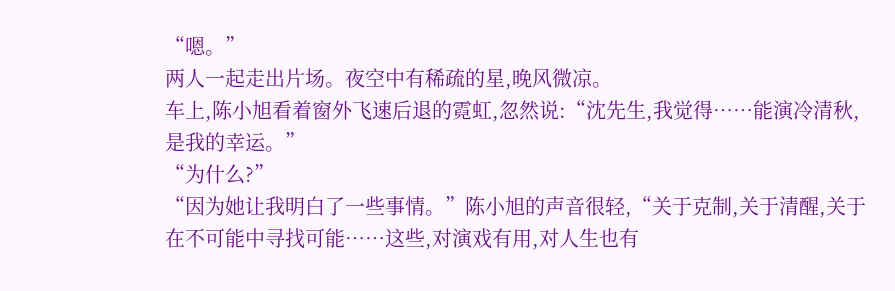“嗯。”
两人一起走出片场。夜空中有稀疏的星,晚风微凉。
车上,陈小旭看着窗外飞速后退的霓虹,忽然说:“沈先生,我觉得……能演冷清秋,是我的幸运。”
“为什么?”
“因为她让我明白了一些事情。”陈小旭的声音很轻,“关于克制,关于清醒,关于在不可能中寻找可能……这些,对演戏有用,对人生也有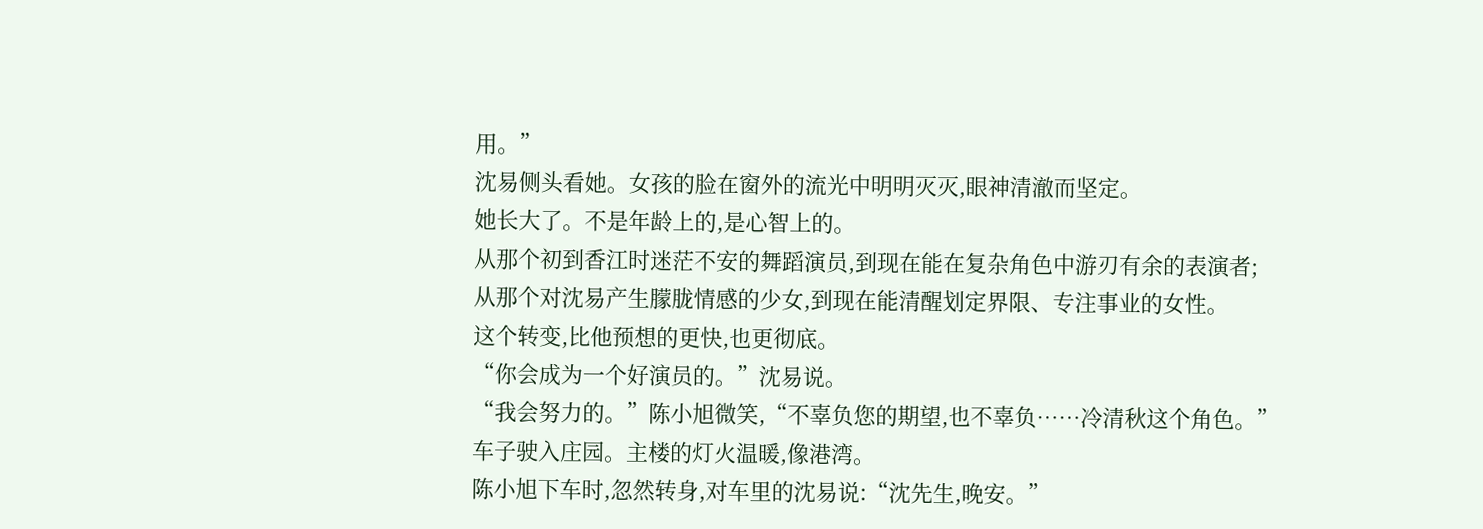用。”
沈易侧头看她。女孩的脸在窗外的流光中明明灭灭,眼神清澈而坚定。
她长大了。不是年龄上的,是心智上的。
从那个初到香江时迷茫不安的舞蹈演员,到现在能在复杂角色中游刃有余的表演者;
从那个对沈易产生朦胧情感的少女,到现在能清醒划定界限、专注事业的女性。
这个转变,比他预想的更快,也更彻底。
“你会成为一个好演员的。”沈易说。
“我会努力的。”陈小旭微笑,“不辜负您的期望,也不辜负……冷清秋这个角色。”
车子驶入庄园。主楼的灯火温暖,像港湾。
陈小旭下车时,忽然转身,对车里的沈易说:“沈先生,晚安。”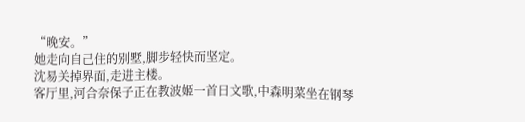“晚安。”
她走向自己住的别墅,脚步轻快而坚定。
沈易关掉界面,走进主楼。
客厅里,河合奈保子正在教波姬一首日文歌,中森明菜坐在钢琴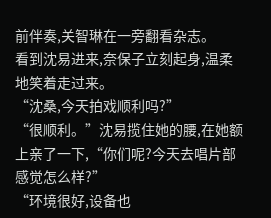前伴奏,关智琳在一旁翻看杂志。
看到沈易进来,奈保子立刻起身,温柔地笑着走过来。
“沈桑,今天拍戏顺利吗?”
“很顺利。”沈易揽住她的腰,在她额上亲了一下,“你们呢?今天去唱片部感觉怎么样?”
“环境很好,设备也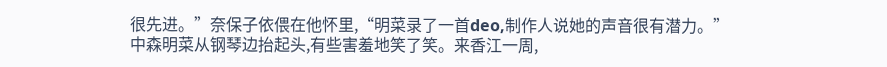很先进。”奈保子依偎在他怀里,“明菜录了一首deo,制作人说她的声音很有潜力。”
中森明菜从钢琴边抬起头,有些害羞地笑了笑。来香江一周,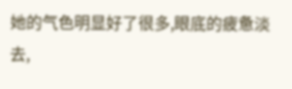她的气色明显好了很多,眼底的疲惫淡去,